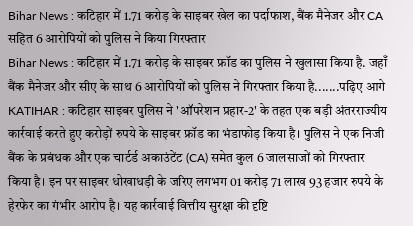Bihar News : कटिहार में 1.71 करोड़ के साइबर खेल का पर्दाफाश, बैंक मैनेजर और CA सहित 6 आरोपियों को पुलिस ने किया गिरफ्तार
Bihar News : कटिहार में 1.71 करोड़ के साइबर फ्रॉड का पुलिस ने खुलासा किया है. जहाँ बैंक मैनेजर और सीए के साथ 6 आरोपियों को पुलिस ने गिरफ्तार किया है.......पढ़िए आगे
KATIHAR : कटिहार साइबर पुलिस ने 'ऑपरेशन प्रहार-2' के तहत एक बड़ी अंतरराज्यीय कार्रवाई करते हुए करोड़ों रुपये के साइबर फ्रॉड का भंडाफोड़ किया है। पुलिस ने एक निजी बैंक के प्रबंधक और एक चार्टर्ड अकाउंटेंट (CA) समेत कुल 6 जालसाजों को गिरफ्तार किया है। इन पर साइबर धोखाधड़ी के जरिए लगभग 01 करोड़ 71 लाख 93 हजार रुपये के हेरफेर का गंभीर आरोप है। यह कार्रवाई वित्तीय सुरक्षा की दृष्टि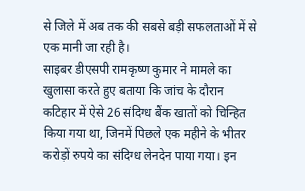से जिले में अब तक की सबसे बड़ी सफलताओं में से एक मानी जा रही है।
साइबर डीएसपी रामकृष्ण कुमार ने मामले का खुलासा करते हुए बताया कि जांच के दौरान कटिहार में ऐसे 26 संदिग्ध बैंक खातों को चिन्हित किया गया था, जिनमें पिछले एक महीने के भीतर करोड़ों रुपये का संदिग्ध लेनदेन पाया गया। इन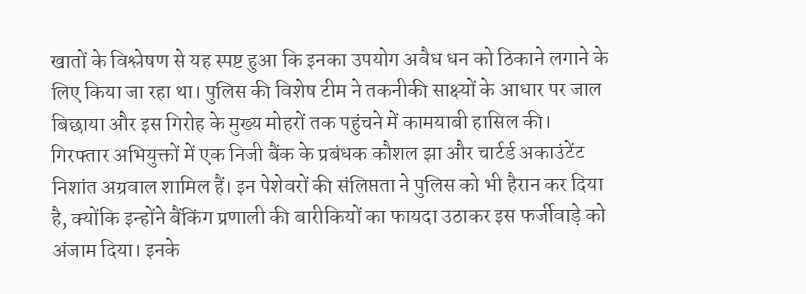खातों के विश्लेषण से यह स्पष्ट हुआ कि इनका उपयोग अवैध धन को ठिकाने लगाने के लिए किया जा रहा था। पुलिस की विशेष टीम ने तकनीकी साक्ष्यों के आधार पर जाल बिछाया और इस गिरोह के मुख्य मोहरों तक पहुंचने में कामयाबी हासिल की।
गिरफ्तार अभियुक्तों में एक निजी बैंक के प्रबंधक कौशल झा और चार्टर्ड अकाउंटेंट निशांत अग्रवाल शामिल हैं। इन पेशेवरों की संलिप्तता ने पुलिस को भी हैरान कर दिया है, क्योंकि इन्होंने बैंकिंग प्रणाली की बारीकियों का फायदा उठाकर इस फर्जीवाड़े को अंजाम दिया। इनके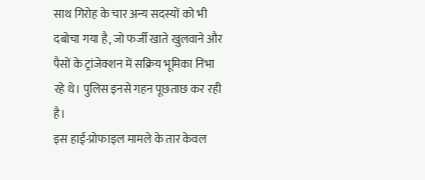साथ गिरोह के चार अन्य सदस्यों को भी दबोचा गया है, जो फर्जी खाते खुलवाने और पैसों के ट्रांजेक्शन में सक्रिय भूमिका निभा रहे थे। पुलिस इनसे गहन पूछताछ कर रही है।
इस हाई-प्रोफाइल मामले के तार केवल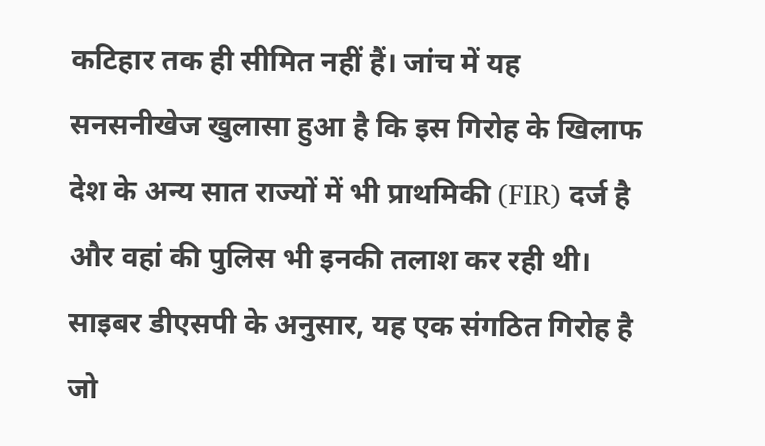कटिहार तक ही सीमित नहीं हैं। जांच में यह सनसनीखेज खुलासा हुआ है कि इस गिरोह के खिलाफ देश के अन्य सात राज्यों में भी प्राथमिकी (FIR) दर्ज है और वहां की पुलिस भी इनकी तलाश कर रही थी। साइबर डीएसपी के अनुसार, यह एक संगठित गिरोह है जो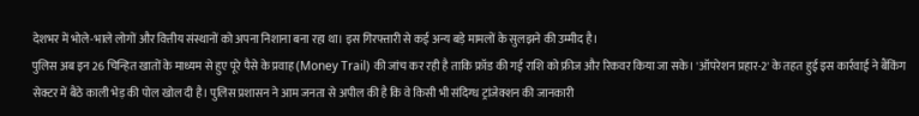देशभर में भोले-भाले लोगों और वित्तीय संस्थानों को अपना निशाना बना रहा था। इस गिरफ्तारी से कई अन्य बड़े मामलों के सुलझने की उम्मीद है।
पुलिस अब इन 26 चिन्हित खातों के माध्यम से हुए पूरे पैसे के प्रवाह (Money Trail) की जांच कर रही है ताकि फ्रॉड की गई राशि को फ्रीज और रिकवर किया जा सके। 'ऑपरेशन प्रहार-2' के तहत हुई इस कार्रवाई ने बैंकिंग सेक्टर में बैठे काली भेड़ की पोल खोल दी है। पुलिस प्रशासन ने आम जनता से अपील की है कि वे किसी भी संदिग्ध ट्रांजेक्शन की जानकारी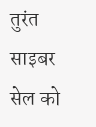तुरंत साइबर सेल को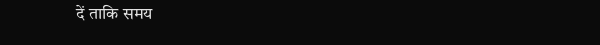दें ताकि समय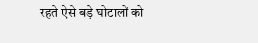रहते ऐसे बड़े घोटालों को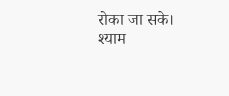रोका जा सके।
श्याम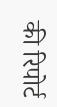की रिपोर्ट